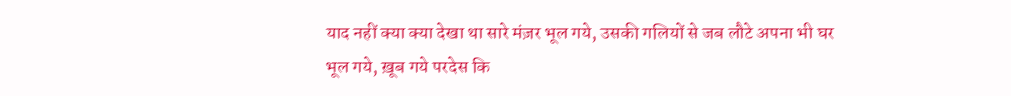याद नहीं क्या क्या देखा था सारे मंज़र भूल गये, उसकी गलियों से जब लौटे अपना भी घर भूल गये, ख़ूब गये परदेस कि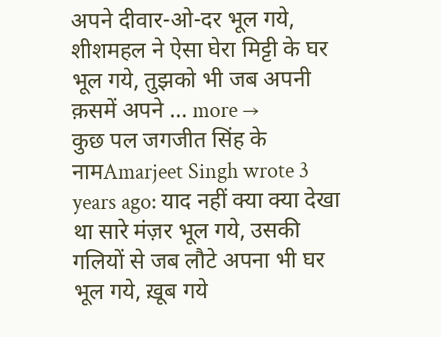अपने दीवार-ओ-दर भूल गये, शीशमहल ने ऐसा घेरा मिट्टी के घर भूल गये, तुझको भी जब अपनी क़समें अपने … more →
कुछ पल जगजीत सिंह के नामAmarjeet Singh wrote 3 years ago: याद नहीं क्या क्या देखा था सारे मंज़र भूल गये, उसकी गलियों से जब लौटे अपना भी घर भूल गये, ख़ूब गये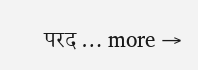परद … more →